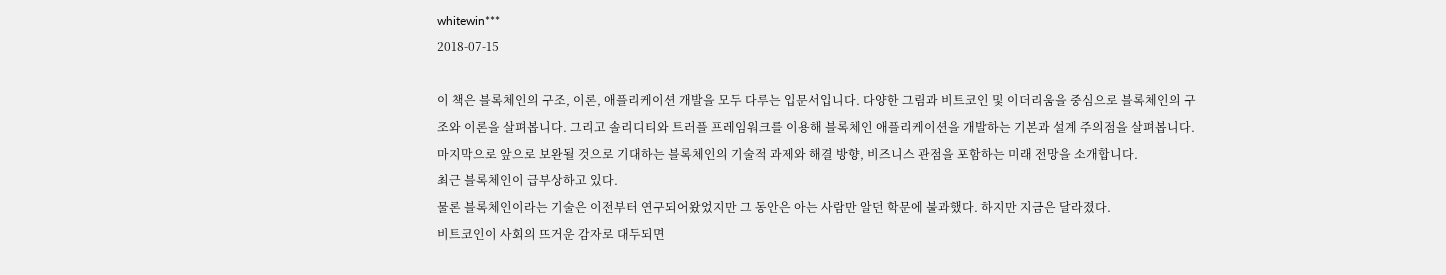whitewin***
2018-07-15

이 책은 블록체인의 구조, 이론, 애플리케이션 개발을 모두 다루는 입문서입니다. 다양한 그림과 비트코인 및 이더리움을 중심으로 블록체인의 구조와 이론을 살펴봅니다. 그리고 솔리디티와 트러플 프레임워크를 이용해 블록체인 애플리케이션을 개발하는 기본과 설계 주의점을 살펴봅니다. 마지막으로 앞으로 보완될 것으로 기대하는 블록체인의 기술적 과제와 해결 방향, 비즈니스 관점을 포함하는 미래 전망을 소개합니다.
최근 블록체인이 급부상하고 있다.
물론 블록체인이라는 기술은 이전부터 연구되어왔었지만 그 동안은 아는 사람만 알던 학문에 불과했다. 하지만 지금은 달라졌다.
비트코인이 사회의 뜨거운 감자로 대두되면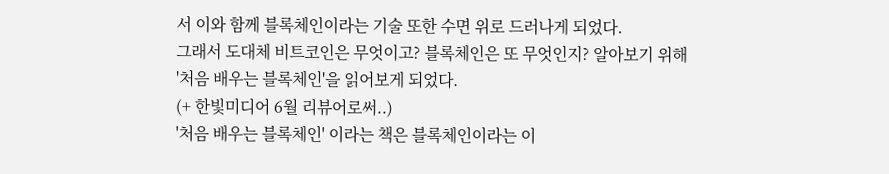서 이와 함께 블록체인이라는 기술 또한 수면 위로 드러나게 되었다.
그래서 도대체 비트코인은 무엇이고? 블록체인은 또 무엇인지? 알아보기 위해 '처음 배우는 블록체인'을 읽어보게 되었다.
(+ 한빛미디어 6월 리뷰어로써..)
'처음 배우는 블록체인' 이라는 책은 블록체인이라는 이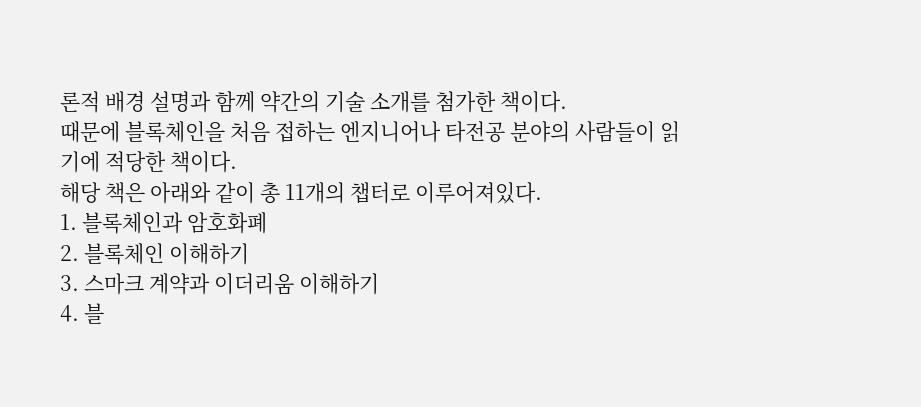론적 배경 설명과 함께 약간의 기술 소개를 첨가한 책이다.
때문에 블록체인을 처음 접하는 엔지니어나 타전공 분야의 사람들이 읽기에 적당한 책이다.
해당 책은 아래와 같이 총 11개의 챕터로 이루어져있다.
1. 블록체인과 암호화폐
2. 블록체인 이해하기
3. 스마크 계약과 이더리움 이해하기
4. 블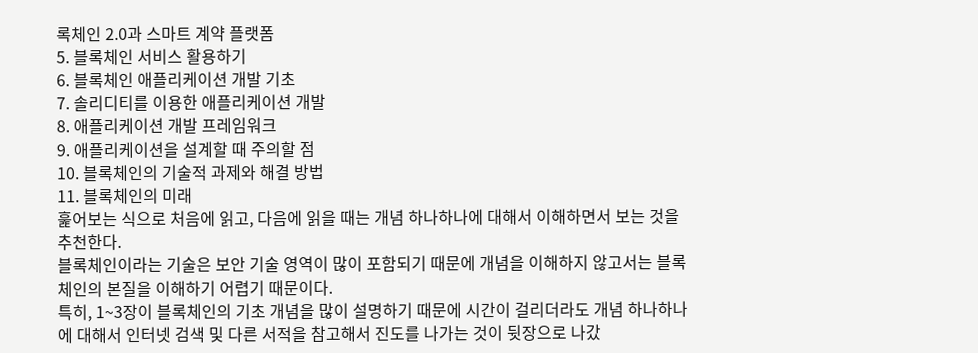록체인 2.0과 스마트 계약 플랫폼
5. 블록체인 서비스 활용하기
6. 블록체인 애플리케이션 개발 기초
7. 솔리디티를 이용한 애플리케이션 개발
8. 애플리케이션 개발 프레임워크
9. 애플리케이션을 설계할 때 주의할 점
10. 블록체인의 기술적 과제와 해결 방법
11. 블록체인의 미래
훑어보는 식으로 처음에 읽고, 다음에 읽을 때는 개념 하나하나에 대해서 이해하면서 보는 것을 추천한다.
블록체인이라는 기술은 보안 기술 영역이 많이 포함되기 때문에 개념을 이해하지 않고서는 블록체인의 본질을 이해하기 어렵기 때문이다.
특히, 1~3장이 블록체인의 기초 개념을 많이 설명하기 때문에 시간이 걸리더라도 개념 하나하나에 대해서 인터넷 검색 및 다른 서적을 참고해서 진도를 나가는 것이 뒷장으로 나갔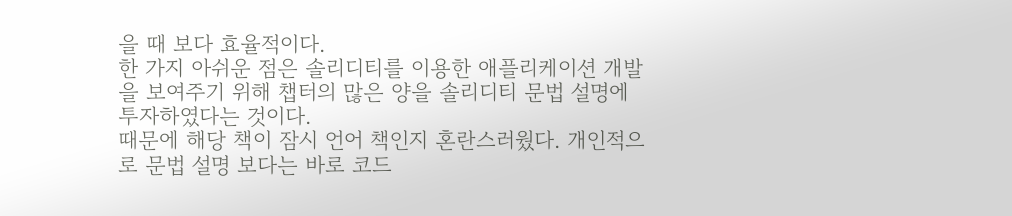을 때 보다 효율적이다.
한 가지 아쉬운 점은 솔리디티를 이용한 애플리케이션 개발을 보여주기 위해 챕터의 많은 양을 솔리디티 문법 설명에 투자하였다는 것이다.
때문에 해당 책이 잠시 언어 책인지 혼란스러웠다. 개인적으로 문법 설명 보다는 바로 코드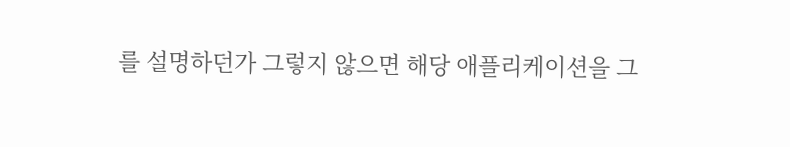를 설명하던가 그렇지 않으면 해당 애플리케이션을 그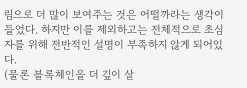림으로 더 많이 보여주는 것은 어떨까라는 생각이 들었다. 하지만 이를 제외하고는 전체적으로 초심자를 위해 전반적인 설명이 부족하지 않게 되어있다.
(물론 블록체인을 더 깊이 살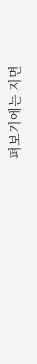펴보기에는 지면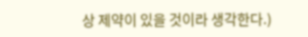상 제약이 있을 것이라 생각한다.)